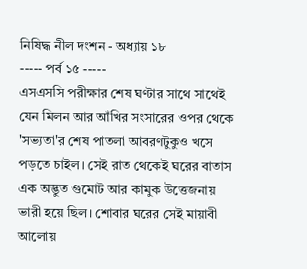নিষিদ্ধ নীল দংশন - অধ্যায় ১৮
----- পর্ব ১৫ -----
এসএসসি পরীক্ষার শেষ ঘণ্টার সাথে সাথেই যেন মিলন আর আঁখির সংসারের ওপর থেকে 'সভ্যতা'র শেষ পাতলা আবরণটুকুও খসে পড়তে চাইল। সেই রাত থেকেই ঘরের বাতাস এক অদ্ভুত গুমোট আর কামুক উত্তেজনায় ভারী হয়ে ছিল। শোবার ঘরের সেই মায়াবী আলোয়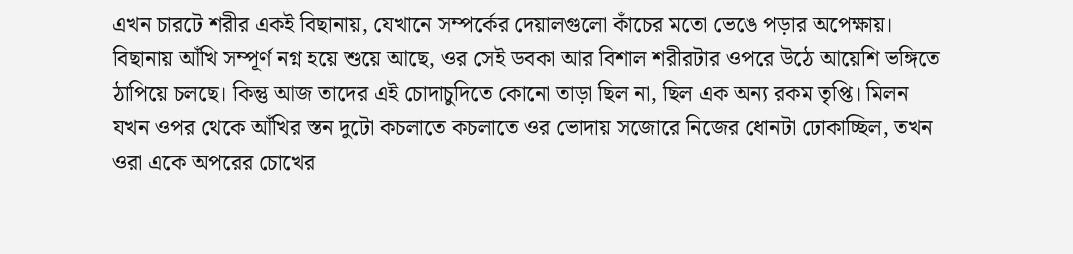এখন চারটে শরীর একই বিছানায়, যেখানে সম্পর্কের দেয়ালগুলো কাঁচের মতো ভেঙে পড়ার অপেক্ষায়।
বিছানায় আঁখি সম্পূর্ণ নগ্ন হয়ে শুয়ে আছে, ওর সেই ডবকা আর বিশাল শরীরটার ওপরে উঠে আয়েশি ভঙ্গিতে ঠাপিয়ে চলছে। কিন্তু আজ তাদের এই চোদাচুদিতে কোনো তাড়া ছিল না, ছিল এক অন্য রকম তৃপ্তি। মিলন যখন ওপর থেকে আঁখির স্তন দুটো কচলাতে কচলাতে ওর ভোদায় সজোরে নিজের ধোনটা ঢোকাচ্ছিল, তখন ওরা একে অপরের চোখের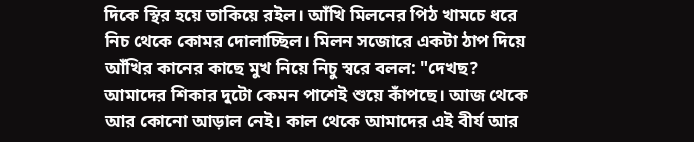দিকে স্থির হয়ে তাকিয়ে রইল। আঁখি মিলনের পিঠ খামচে ধরে নিচ থেকে কোমর দোলাচ্ছিল। মিলন সজোরে একটা ঠাপ দিয়ে আঁখির কানের কাছে মুখ নিয়ে নিচু স্বরে বলল: "দেখছ? আমাদের শিকার দুটো কেমন পাশেই শুয়ে কাঁপছে। আজ থেকে আর কোনো আড়াল নেই। কাল থেকে আমাদের এই বীর্য আর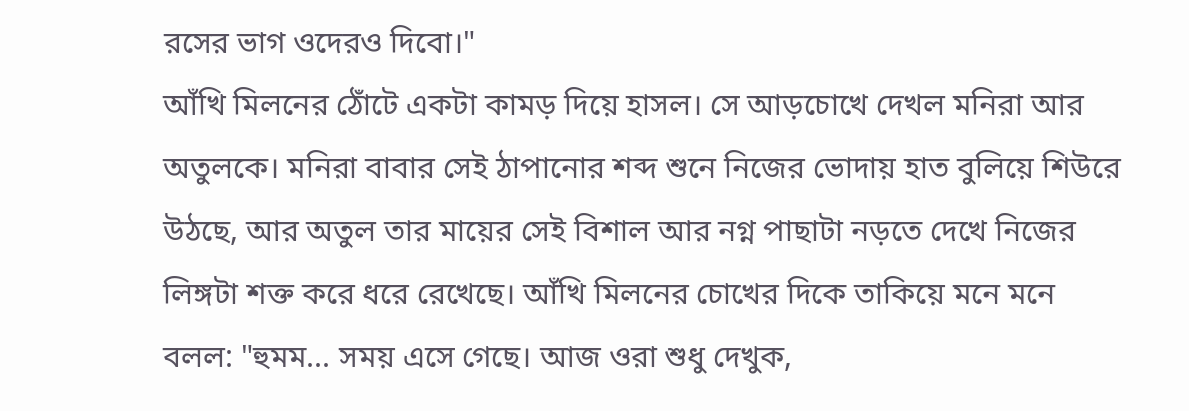রসের ভাগ ওদেরও দিবো।"
আঁখি মিলনের ঠোঁটে একটা কামড় দিয়ে হাসল। সে আড়চোখে দেখল মনিরা আর অতুলকে। মনিরা বাবার সেই ঠাপানোর শব্দ শুনে নিজের ভোদায় হাত বুলিয়ে শিউরে উঠছে, আর অতুল তার মায়ের সেই বিশাল আর নগ্ন পাছাটা নড়তে দেখে নিজের লিঙ্গটা শক্ত করে ধরে রেখেছে। আঁখি মিলনের চোখের দিকে তাকিয়ে মনে মনে বলল: "হুমম... সময় এসে গেছে। আজ ওরা শুধু দেখুক,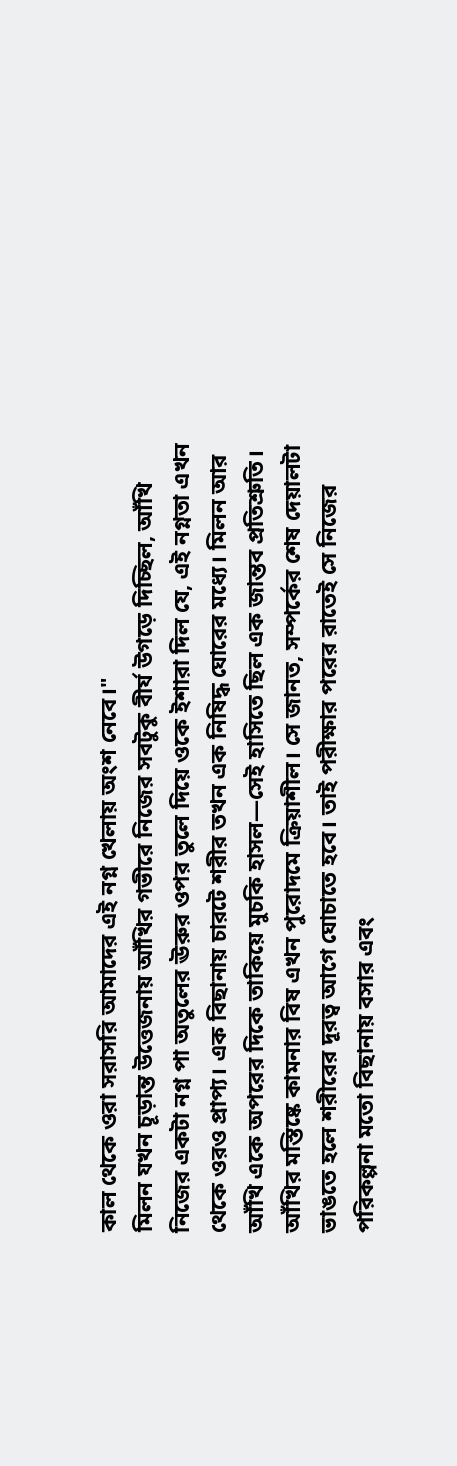কাল থেকে ওরা সরাসরি আমাদের এই নগ্ন খেলায় অংশ নেবে।"
মিলন যখন চূড়ান্ত উত্তেজনায় আঁখির গভীরে নিজের সবটুকু বীর্য উগড়ে দিচ্ছিল, আঁখি নিজের একটা নগ্ন পা অতুলের ঊরুর ওপর তুলে দিয়ে ওকে ইশারা দিল যে, এই নগ্নতা এখন থেকে ওরও প্রাপ্য। এক বিছানায় চারটে শরীর তখন এক নিষিদ্ধ ঘোরের মধ্যে। মিলন আর আঁখি একে অপরের দিকে তাকিয়ে মুচকি হাসল—সেই হাসিতে ছিল এক জান্তব প্রতিশ্রুতি।
আঁখির মস্তিষ্কে কামনার বিষ এখন পুরোদমে ক্রিয়াশীল। সে জানত, সম্পর্কের শেষ দেয়ালটা ভাঙতে হলে শরীরের দূরত্ব আগে ঘোচাতে হবে। তাই পরীক্ষার পরের রাতেই সে নিজের পরিকল্পনা মতো বিছানায় বসার এবং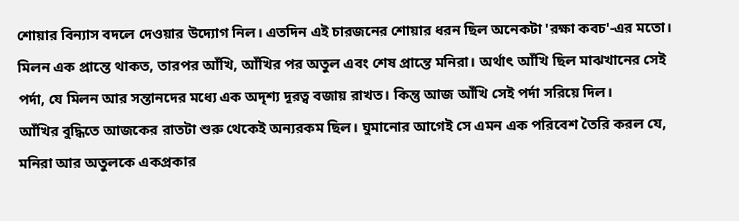শোয়ার বিন্যাস বদলে দেওয়ার উদ্যোগ নিল। এতদিন এই চারজনের শোয়ার ধরন ছিল অনেকটা 'রক্ষা কবচ'-এর মতো। মিলন এক প্রান্তে থাকত, তারপর আঁখি, আঁখির পর অতুল এবং শেষ প্রান্তে মনিরা। অর্থাৎ আঁখি ছিল মাঝখানের সেই পর্দা, যে মিলন আর সন্তানদের মধ্যে এক অদৃশ্য দূরত্ব বজায় রাখত। কিন্তু আজ আঁখি সেই পর্দা সরিয়ে দিল।
আঁখির বুদ্ধিতে আজকের রাতটা শুরু থেকেই অন্যরকম ছিল। ঘুমানোর আগেই সে এমন এক পরিবেশ তৈরি করল যে, মনিরা আর অতুলকে একপ্রকার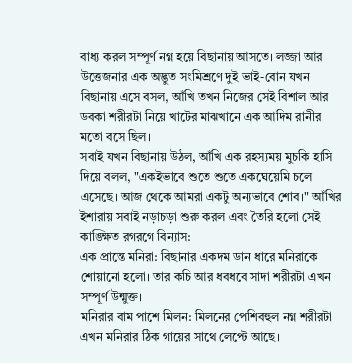বাধ্য করল সম্পূর্ণ নগ্ন হয়ে বিছানায় আসতে। লজ্জা আর উত্তেজনার এক অদ্ভুত সংমিশ্রণে দুই ভাই-বোন যখন বিছানায় এসে বসল, আঁখি তখন নিজের সেই বিশাল আর ডবকা শরীরটা নিয়ে খাটের মাঝখানে এক আদিম রানীর মতো বসে ছিল।
সবাই যখন বিছানায় উঠল, আঁখি এক রহস্যময় মুচকি হাসি দিয়ে বলল, "একইভাবে শুতে শুতে একঘেয়েমি চলে এসেছে। আজ থেকে আমরা একটু অন্যভাবে শোব।" আঁখির ইশারায় সবাই নড়াচড়া শুরু করল এবং তৈরি হলো সেই কাঙ্ক্ষিত রগরগে বিন্যাস:
এক প্রান্তে মনিরা: বিছানার একদম ডান ধারে মনিরাকে শোয়ানো হলো। তার কচি আর ধবধবে সাদা শরীরটা এখন সম্পূর্ণ উন্মুক্ত।
মনিরার বাম পাশে মিলন: মিলনের পেশিবহুল নগ্ন শরীরটা এখন মনিরার ঠিক গায়ের সাথে লেপ্টে আছে।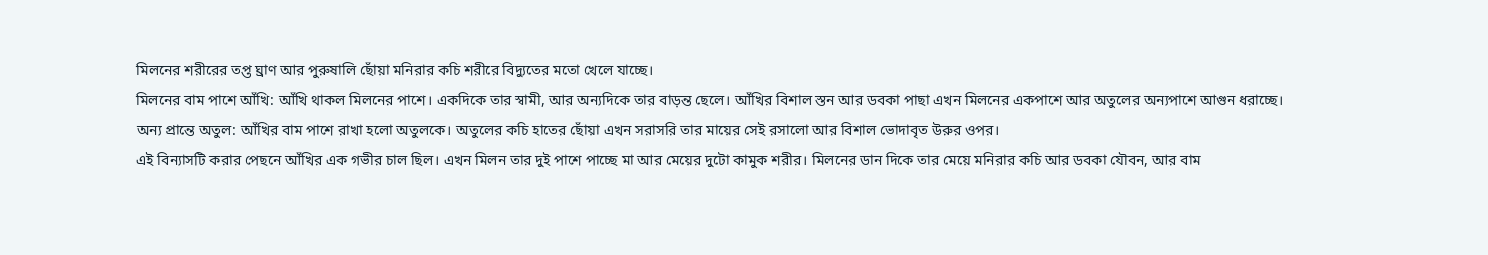মিলনের শরীরের তপ্ত ঘ্রাণ আর পুরুষালি ছোঁয়া মনিরার কচি শরীরে বিদ্যুতের মতো খেলে যাচ্ছে।
মিলনের বাম পাশে আঁখি: আঁখি থাকল মিলনের পাশে। একদিকে তার স্বামী, আর অন্যদিকে তার বাড়ন্ত ছেলে। আঁখির বিশাল স্তন আর ডবকা পাছা এখন মিলনের একপাশে আর অতুলের অন্যপাশে আগুন ধরাচ্ছে।
অন্য প্রান্তে অতুল: আঁখির বাম পাশে রাখা হলো অতুলকে। অতুলের কচি হাতের ছোঁয়া এখন সরাসরি তার মায়ের সেই রসালো আর বিশাল ভোদাবৃত উরুর ওপর।
এই বিন্যাসটি করার পেছনে আঁখির এক গভীর চাল ছিল। এখন মিলন তার দুই পাশে পাচ্ছে মা আর মেয়ের দুটো কামুক শরীর। মিলনের ডান দিকে তার মেয়ে মনিরার কচি আর ডবকা যৌবন, আর বাম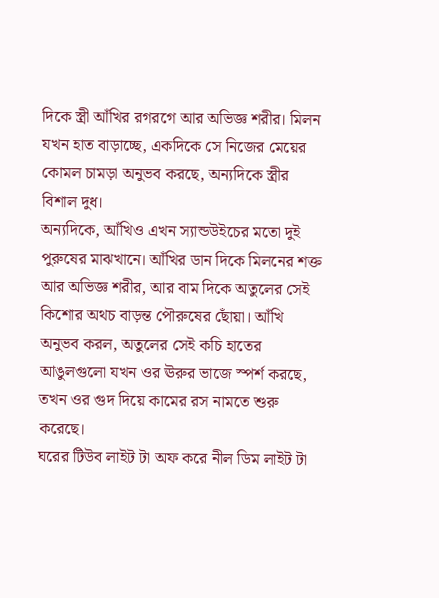দিকে স্ত্রী আঁখির রগরগে আর অভিজ্ঞ শরীর। মিলন যখন হাত বাড়াচ্ছে, একদিকে সে নিজের মেয়ের কোমল চামড়া অনুভব করছে, অন্যদিকে স্ত্রীর বিশাল দুধ।
অন্যদিকে, আঁখিও এখন স্যান্ডউইচের মতো দুই পুরুষের মাঝখানে। আঁখির ডান দিকে মিলনের শক্ত আর অভিজ্ঞ শরীর, আর বাম দিকে অতুলের সেই কিশোর অথচ বাড়ন্ত পৌরুষের ছোঁয়া। আঁখি অনুভব করল, অতুলের সেই কচি হাতের আঙুলগুলো যখন ওর ঊরুর ভাজে স্পর্শ করছে, তখন ওর গুদ দিয়ে কামের রস নামতে শুরু করেছে।
ঘরের টিউব লাইট টা অফ করে নীল ডিম লাইট টা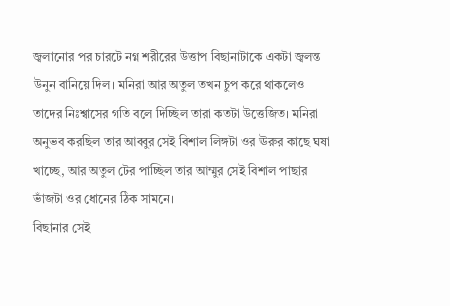জ্বলানোর পর চারটে নগ্ন শরীরের উত্তাপ বিছানাটাকে একটা জ্বলন্ত উনুন বানিয়ে দিল। মনিরা আর অতুল তখন চুপ করে থাকলেও তাদের নিঃশ্বাসের গতি বলে দিচ্ছিল তারা কতটা উত্তেজিত। মনিরা অনুভব করছিল তার আব্বুর সেই বিশাল লিঙ্গটা ওর ঊরুর কাছে ঘষা খাচ্ছে, আর অতুল টের পাচ্ছিল তার আম্মুর সেই বিশাল পাছার ভাঁজটা ওর ধোনের ঠিক সামনে।
বিছানার সেই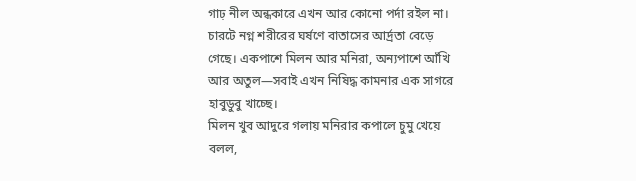গাঢ় নীল অন্ধকারে এখন আর কোনো পর্দা রইল না। চারটে নগ্ন শরীরের ঘর্ষণে বাতাসের আর্দ্রতা বেড়ে গেছে। একপাশে মিলন আর মনিরা, অন্যপাশে আঁখি আর অতুল—সবাই এখন নিষিদ্ধ কামনার এক সাগরে হাবুডুবু খাচ্ছে।
মিলন খুব আদুরে গলায় মনিরার কপালে চুমু খেয়ে বলল,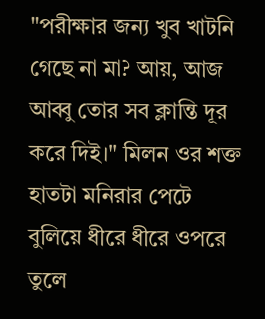"পরীক্ষার জন্য খুব খাটনি গেছে না মা? আয়, আজ আব্বু তোর সব ক্লান্তি দূর করে দিই।" মিলন ওর শক্ত হাতটা মনিরার পেটে বুলিয়ে ধীরে ধীরে ওপরে তুলে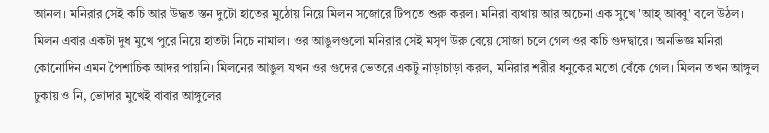আনল। মনিরার সেই কচি আর উদ্ধত স্তন দুটো হাতের মুঠোয় নিয়ে মিলন সজোরে টিপতে শুরু করল। মনিরা ব্যথায় আর অচেনা এক সুখে 'আহ্ আব্বু' বলে উঠল। মিলন এবার একটা দুধ মুখে পুরে নিয়ে হাতটা নিচে নামাল। ওর আঙুলগুলো মনিরার সেই মসৃণ উরু বেয়ে সোজা চলে গেল ওর কচি গুদদ্বারে। অনভিজ্ঞ মনিরা কোনোদিন এমন পৈশাচিক আদর পায়নি। মিলনের আঙুল যখন ওর গুদের ভেতরে একটু নাড়াচাড়া করল, মনিরার শরীর ধনুকের মতো বেঁকে গেল। মিলন তখন আঙ্গুল ঢুকায় ও নি, ভোদার মুখেই বাবার আঙ্গুলের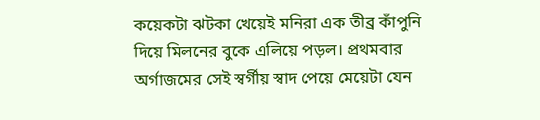কয়েকটা ঝটকা খেয়েই মনিরা এক তীব্র কাঁপুনি দিয়ে মিলনের বুকে এলিয়ে পড়ল। প্রথমবার অর্গাজমের সেই স্বর্গীয় স্বাদ পেয়ে মেয়েটা যেন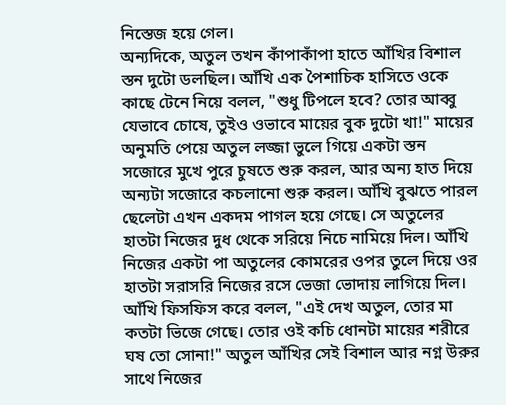নিস্তেজ হয়ে গেল।
অন্যদিকে, অতুল তখন কাঁপাকাঁপা হাতে আঁখির বিশাল স্তন দুটো ডলছিল। আঁখি এক পৈশাচিক হাসিতে ওকে কাছে টেনে নিয়ে বলল, "শুধু টিপলে হবে? তোর আব্বু যেভাবে চোষে, তুইও ওভাবে মায়ের বুক দুটো খা!" মায়ের অনুমতি পেয়ে অতুল লজ্জা ভুলে গিয়ে একটা স্তন সজোরে মুখে পুরে চুষতে শুরু করল, আর অন্য হাত দিয়ে অন্যটা সজোরে কচলানো শুরু করল। আঁখি বুঝতে পারল ছেলেটা এখন একদম পাগল হয়ে গেছে। সে অতুলের হাতটা নিজের দুধ থেকে সরিয়ে নিচে নামিয়ে দিল। আঁখি নিজের একটা পা অতুলের কোমরের ওপর তুলে দিয়ে ওর হাতটা সরাসরি নিজের রসে ভেজা ভোদায় লাগিয়ে দিল।
আঁখি ফিসফিস করে বলল, "এই দেখ অতুল, তোর মা কতটা ভিজে গেছে। তোর ওই কচি ধোনটা মায়ের শরীরে ঘষ তো সোনা!" অতুল আঁখির সেই বিশাল আর নগ্ন উরুর সাথে নিজের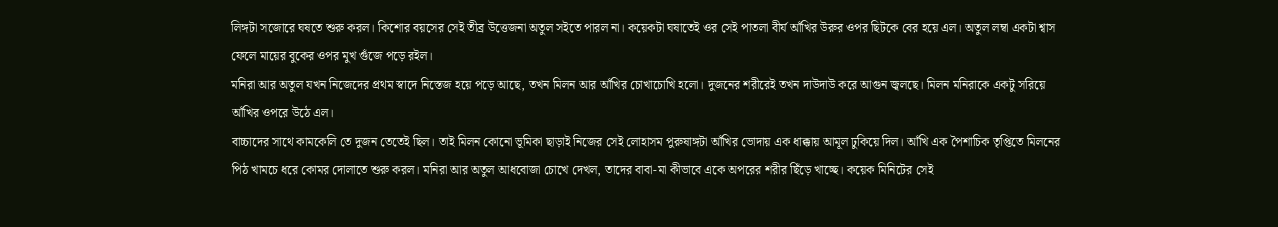লিঙ্গটা সজোরে ঘষতে শুরু করল। কিশোর বয়সের সেই তীব্র উত্তেজনা অতুল সইতে পারল না। কয়েকটা ঘষাতেই ওর সেই পাতলা বীর্য আঁখির উরুর ওপর ছিটকে বের হয়ে এল। অতুল লম্বা একটা শ্বাস ফেলে মায়ের বুকের ওপর মুখ গুঁজে পড়ে রইল।
মনিরা আর অতুল যখন নিজেদের প্রথম স্বাদে নিস্তেজ হয়ে পড়ে আছে, তখন মিলন আর আঁখির চোখাচোখি হলো। দুজনের শরীরেই তখন দাউদাউ করে আগুন জ্বলছে। মিলন মনিরাকে একটু সরিয়ে আঁখির ওপরে উঠে এল।
বাচ্চাদের সাথে কামকেলি তে দুজন তেতেই ছিল। তাই মিলন কোনো ভূমিকা ছাড়াই নিজের সেই লোহাসম পুরুষাঙ্গটা আঁখির ভোদায় এক ধাক্কায় আমূল ঢুকিয়ে দিল। আঁখি এক পৈশাচিক তৃপ্তিতে মিলনের পিঠ খামচে ধরে কোমর দোলাতে শুরু করল। মনিরা আর অতুল আধবোজা চোখে দেখল, তাদের বাবা-মা কীভাবে একে অপরের শরীর ছিঁড়ে খাচ্ছে। কয়েক মিনিটের সেই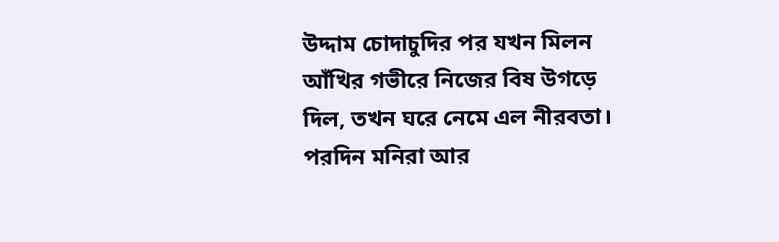উদ্দাম চোদাচুদির পর যখন মিলন আঁখির গভীরে নিজের বিষ উগড়ে দিল, তখন ঘরে নেমে এল নীরবতা।
পরদিন মনিরা আর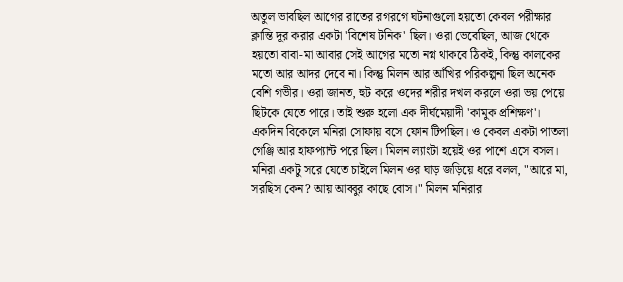অতুল ভাবছিল আগের রাতের রগরগে ঘটনাগুলো হয়তো কেবল পরীক্ষার ক্লান্তি দূর করার একটা 'বিশেষ টনিক' ছিল। ওরা ভেবেছিল, আজ থেকে হয়তো বাবা-মা আবার সেই আগের মতো নগ্ন থাকবে ঠিকই, কিন্তু কালকের মতো আর আদর দেবে না। কিন্তু মিলন আর আঁখির পরিকল্পনা ছিল অনেক বেশি গভীর। ওরা জানত, হুট করে ওদের শরীর দখল করলে ওরা ভয় পেয়ে ছিটকে যেতে পারে। তাই শুরু হলো এক দীর্ঘমেয়াদী 'কামুক প্রশিক্ষণ'।
একদিন বিকেলে মনিরা সোফায় বসে ফোন টিপছিল। ও কেবল একটা পাতলা গেঞ্জি আর হাফপ্যান্ট পরে ছিল। মিলন ল্যাংটা হয়েই ওর পাশে এসে বসল। মনিরা একটু সরে যেতে চাইলে মিলন ওর ঘাড় জড়িয়ে ধরে বলল, "আরে মা, সরছিস কেন? আয় আব্বুর কাছে বোস।" মিলন মনিরার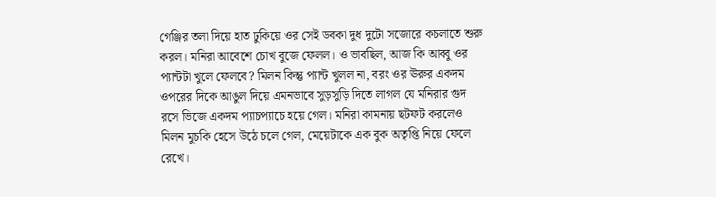গেঞ্জির তলা দিয়ে হাত ঢুকিয়ে ওর সেই ডবকা দুধ দুটো সজোরে কচলাতে শুরু করল। মনিরা আবেশে চোখ বুজে ফেলল। ও ভাবছিল, আজ কি আব্বু ওর প্যান্টটা খুলে ফেলবে? মিলন কিন্তু প্যান্ট খুলল না, বরং ওর ঊরুর একদম ওপরের দিকে আঙুল দিয়ে এমনভাবে সুড়সুড়ি দিতে লাগল যে মনিরার গুদ রসে ভিজে একদম প্যাচপ্যাচে হয়ে গেল। মনিরা কামনায় ছটফট করলেও মিলন মুচকি হেসে উঠে চলে গেল, মেয়েটাকে এক বুক অতৃপ্তি নিয়ে ফেলে রেখে।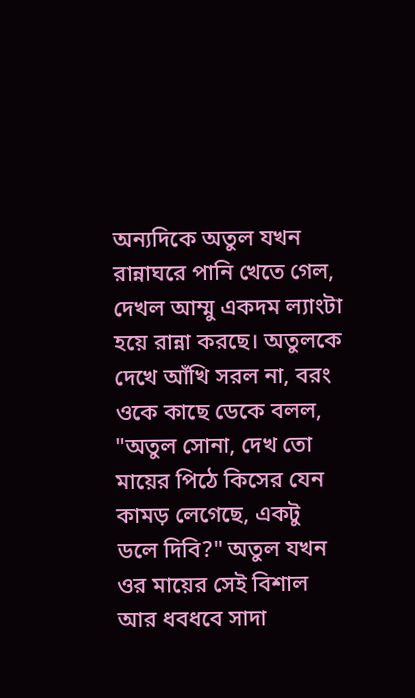অন্যদিকে অতুল যখন রান্নাঘরে পানি খেতে গেল, দেখল আম্মু একদম ল্যাংটা হয়ে রান্না করছে। অতুলকে দেখে আঁখি সরল না, বরং ওকে কাছে ডেকে বলল, "অতুল সোনা, দেখ তো মায়ের পিঠে কিসের যেন কামড় লেগেছে, একটু ডলে দিবি?" অতুল যখন ওর মায়ের সেই বিশাল আর ধবধবে সাদা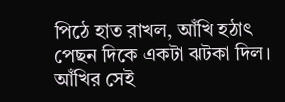পিঠে হাত রাখল, আঁখি হঠাৎ পেছন দিকে একটা ঝটকা দিল। আঁখির সেই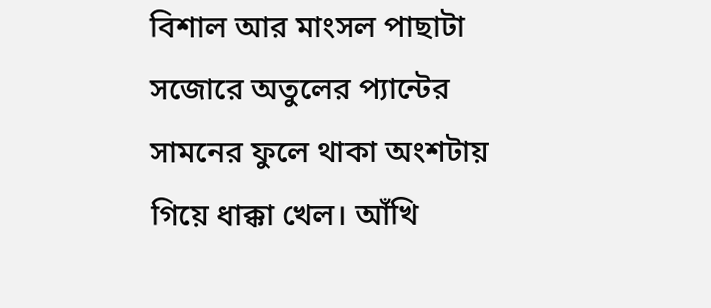বিশাল আর মাংসল পাছাটা সজোরে অতুলের প্যান্টের সামনের ফুলে থাকা অংশটায় গিয়ে ধাক্কা খেল। আঁখি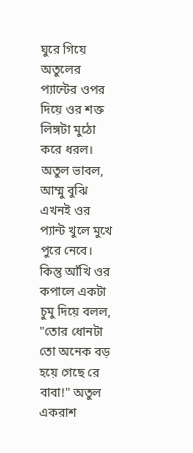ঘুরে গিয়ে অতুলের প্যান্টের ওপর দিয়ে ওর শক্ত লিঙ্গটা মুঠো করে ধরল। অতুল ভাবল, আম্মু বুঝি এখনই ওর প্যান্ট খুলে মুখে পুরে নেবে। কিন্তু আঁখি ওর কপালে একটা চুমু দিয়ে বলল, "তোর ধোনটা তো অনেক বড় হয়ে গেছে রে বাবা!" অতুল একরাশ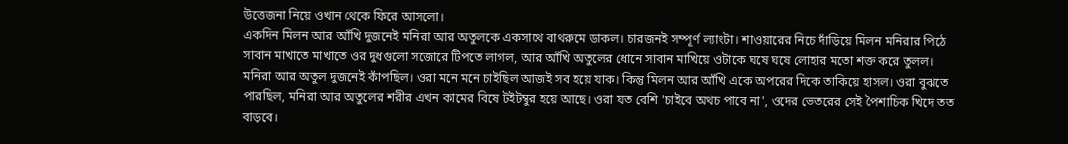উত্তেজনা নিয়ে ওখান থেকে ফিরে আসলো।
একদিন মিলন আর আঁখি দুজনেই মনিরা আর অতুলকে একসাথে বাথরুমে ডাকল। চারজনই সম্পূর্ণ ল্যাংটা। শাওয়ারের নিচে দাঁড়িয়ে মিলন মনিরার পিঠে সাবান মাখাতে মাখাতে ওর দুধগুলো সজোরে টিপতে লাগল, আর আঁখি অতুলের ধোনে সাবান মাখিয়ে ওটাকে ঘষে ঘষে লোহার মতো শক্ত করে তুলল। মনিরা আর অতুল দুজনেই কাঁপছিল। ওরা মনে মনে চাইছিল আজই সব হয়ে যাক। কিন্তু মিলন আর আঁখি একে অপরের দিকে তাকিয়ে হাসল। ওরা বুঝতে পারছিল, মনিরা আর অতুলের শরীর এখন কামের বিষে টইটম্বুর হয়ে আছে। ওরা যত বেশি 'চাইবে অথচ পাবে না', ওদের ভেতরের সেই পৈশাচিক খিদে তত বাড়বে।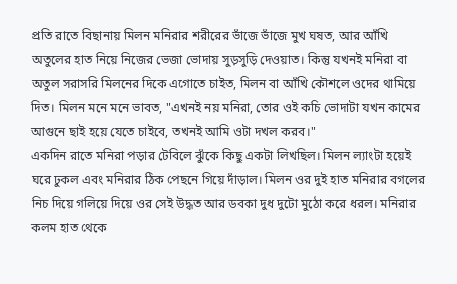প্রতি রাতে বিছানায় মিলন মনিরার শরীরের ভাঁজে ভাঁজে মুখ ঘষত, আর আঁখি অতুলের হাত নিয়ে নিজের ভেজা ভোদায় সুড়সুড়ি দেওয়াত। কিন্তু যখনই মনিরা বা অতুল সরাসরি মিলনের দিকে এগোতে চাইত, মিলন বা আঁখি কৌশলে ওদের থামিয়ে দিত। মিলন মনে মনে ভাবত, "এখনই নয় মনিরা, তোর ওই কচি ভোদাটা যখন কামের আগুনে ছাই হয়ে যেতে চাইবে, তখনই আমি ওটা দখল করব।"
একদিন রাতে মনিরা পড়ার টেবিলে ঝুঁকে কিছু একটা লিখছিল। মিলন ল্যাংটা হয়েই ঘরে ঢুকল এবং মনিরার ঠিক পেছনে গিয়ে দাঁড়াল। মিলন ওর দুই হাত মনিরার বগলের নিচ দিয়ে গলিয়ে দিয়ে ওর সেই উদ্ধত আর ডবকা দুধ দুটো মুঠো করে ধরল। মনিরার কলম হাত থেকে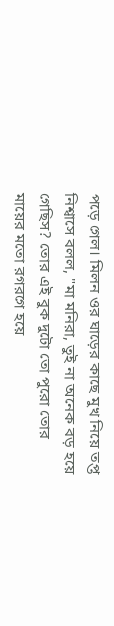পড়ে গেল। মিলন ওর ঘাড়ের কাছে মুখ নিয়ে তপ্ত নিশ্বাসে বলল, "মা মনিরা, তুই না অনেক বড় হয়ে গেছিস? তোর এই বুক দুটো তো পুরো তোর মায়ের মতো রগরগে হয়ে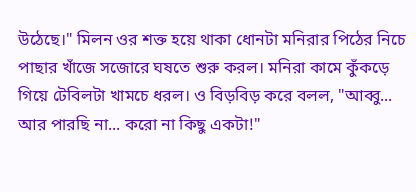উঠেছে।" মিলন ওর শক্ত হয়ে থাকা ধোনটা মনিরার পিঠের নিচে পাছার খাঁজে সজোরে ঘষতে শুরু করল। মনিরা কামে কুঁকড়ে গিয়ে টেবিলটা খামচে ধরল। ও বিড়বিড় করে বলল, "আব্বু... আর পারছি না... করো না কিছু একটা!"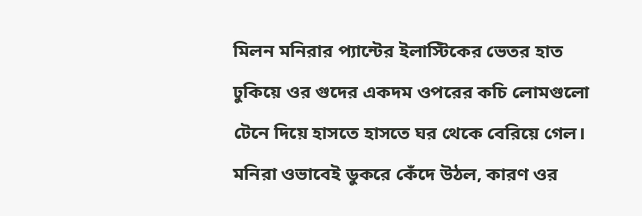মিলন মনিরার প্যান্টের ইলাস্টিকের ভেতর হাত ঢুকিয়ে ওর গুদের একদম ওপরের কচি লোমগুলো টেনে দিয়ে হাসতে হাসতে ঘর থেকে বেরিয়ে গেল। মনিরা ওভাবেই ডুকরে কেঁদে উঠল, কারণ ওর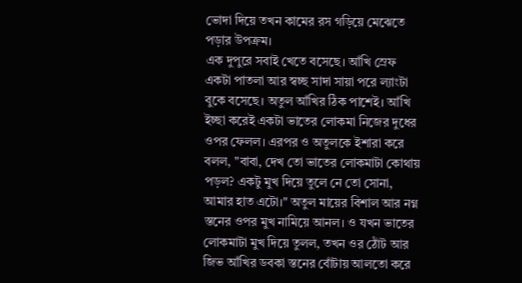ভোদা দিয়ে তখন কামের রস গড়িয়ে মেঝেতে পড়ার উপক্রম।
এক দুপুরে সবাই খেতে বসেছে। আঁখি স্রেফ একটা পাতলা আর স্বচ্ছ সাদা সায়া পরে ল্যাংটা বুকে বসেছে। অতুল আঁখির ঠিক পাশেই। আঁখি ইচ্ছা করেই একটা ভাতের লোকমা নিজের দুধের ওপর ফেলল। এরপর ও অতুলকে ইশারা করে বলল, "বাবা, দেখ তো ভাতের লোকমাটা কোথায় পড়ল? একটু মুখ দিয়ে তুলে নে তো সোনা, আমার হাত এটো।" অতুল মায়ের বিশাল আর নগ্ন স্তনের ওপর মুখ নামিয়ে আনল। ও যখন ভাতের লোকমাটা মুখ দিয়ে তুলল, তখন ওর ঠোঁট আর জিভ আঁখির ডবকা স্তনের বোঁটায় আলতো করে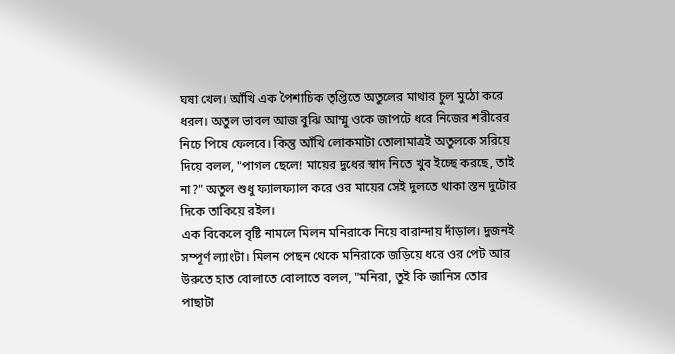ঘষা খেল। আঁখি এক পৈশাচিক তৃপ্তিতে অতুলের মাথার চুল মুঠো করে ধরল। অতুল ভাবল আজ বুঝি আম্মু ওকে জাপটে ধরে নিজের শরীরের নিচে পিষে ফেলবে। কিন্তু আঁখি লোকমাটা তোলামাত্রই অতুলকে সরিয়ে দিয়ে বলল, "পাগল ছেলে! মায়ের দুধের স্বাদ নিতে খুব ইচ্ছে করছে, তাই না?" অতুল শুধু ফ্যালফ্যাল করে ওর মায়ের সেই দুলতে থাকা স্তন দুটোর দিকে তাকিয়ে রইল।
এক বিকেলে বৃষ্টি নামলে মিলন মনিরাকে নিয়ে বারান্দায় দাঁড়াল। দুজনই সম্পূর্ণ ল্যাংটা। মিলন পেছন থেকে মনিরাকে জড়িয়ে ধরে ওর পেট আর উরুতে হাত বোলাতে বোলাতে বলল, "মনিরা, তুই কি জানিস তোর পাছাটা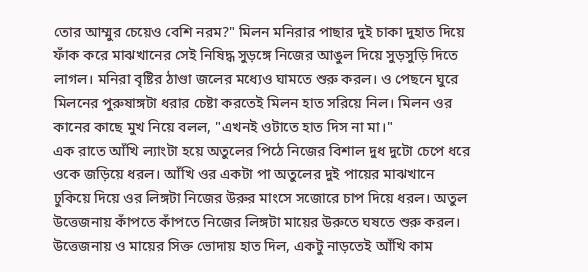তোর আম্মুর চেয়েও বেশি নরম?" মিলন মনিরার পাছার দুই চাকা দুহাত দিয়ে ফাঁক করে মাঝখানের সেই নিষিদ্ধ সুড়ঙ্গে নিজের আঙুল দিয়ে সুড়সুড়ি দিতে লাগল। মনিরা বৃষ্টির ঠাণ্ডা জলের মধ্যেও ঘামতে শুরু করল। ও পেছনে ঘুরে মিলনের পুরুষাঙ্গটা ধরার চেষ্টা করতেই মিলন হাত সরিয়ে নিল। মিলন ওর কানের কাছে মুখ নিয়ে বলল, "এখনই ওটাতে হাত দিস না মা।"
এক রাতে আঁখি ল্যাংটা হয়ে অতুলের পিঠে নিজের বিশাল দুধ দুটো চেপে ধরে ওকে জড়িয়ে ধরল। আঁখি ওর একটা পা অতুলের দুই পায়ের মাঝখানে ঢুকিয়ে দিয়ে ওর লিঙ্গটা নিজের উরুর মাংসে সজোরে চাপ দিয়ে ধরল। অতুল উত্তেজনায় কাঁপতে কাঁপতে নিজের লিঙ্গটা মায়ের উরুতে ঘষতে শুরু করল। উত্তেজনায় ও মায়ের সিক্ত ভোদায় হাত দিল, একটু নাড়তেই আঁখি কাম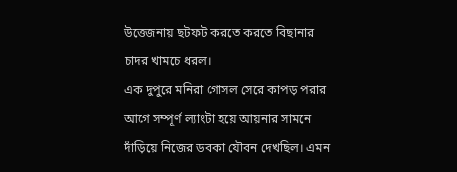উত্তেজনায় ছটফট করতে করতে বিছানার চাদর খামচে ধরল।
এক দুপুরে মনিরা গোসল সেরে কাপড় পরার আগে সম্পূর্ণ ল্যাংটা হয়ে আয়নার সামনে দাঁড়িয়ে নিজের ডবকা যৌবন দেখছিল। এমন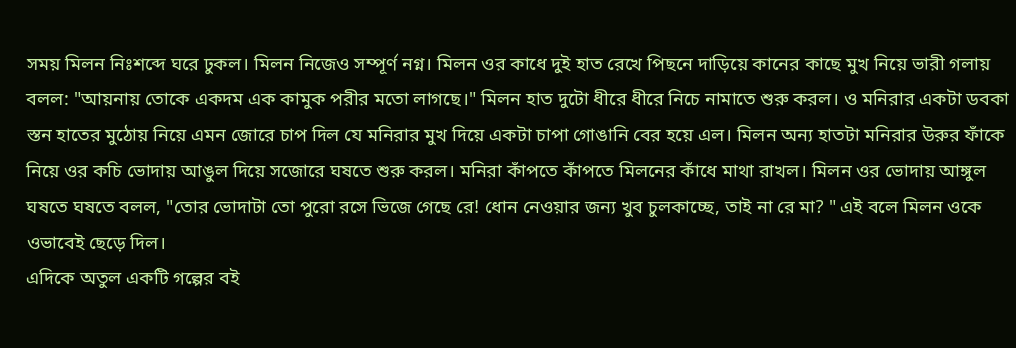সময় মিলন নিঃশব্দে ঘরে ঢুকল। মিলন নিজেও সম্পূর্ণ নগ্ন। মিলন ওর কাধে দুই হাত রেখে পিছনে দাড়িয়ে কানের কাছে মুখ নিয়ে ভারী গলায় বলল: "আয়নায় তোকে একদম এক কামুক পরীর মতো লাগছে।" মিলন হাত দুটো ধীরে ধীরে নিচে নামাতে শুরু করল। ও মনিরার একটা ডবকা স্তন হাতের মুঠোয় নিয়ে এমন জোরে চাপ দিল যে মনিরার মুখ দিয়ে একটা চাপা গোঙানি বের হয়ে এল। মিলন অন্য হাতটা মনিরার উরুর ফাঁকে নিয়ে ওর কচি ভোদায় আঙুল দিয়ে সজোরে ঘষতে শুরু করল। মনিরা কাঁপতে কাঁপতে মিলনের কাঁধে মাথা রাখল। মিলন ওর ভোদায় আঙ্গুল ঘষতে ঘষতে বলল, "তোর ভোদাটা তো পুরো রসে ভিজে গেছে রে! ধোন নেওয়ার জন্য খুব চুলকাচ্ছে, তাই না রে মা? " এই বলে মিলন ওকে ওভাবেই ছেড়ে দিল।
এদিকে অতুল একটি গল্পের বই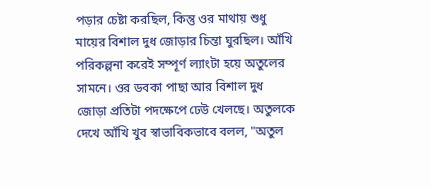পড়ার চেষ্টা করছিল, কিন্তু ওর মাথায় শুধু মায়ের বিশাল দুধ জোড়ার চিন্তা ঘুরছিল। আঁখি পরিকল্পনা করেই সম্পূর্ণ ল্যাংটা হয়ে অতুলের সামনে। ওর ডবকা পাছা আর বিশাল দুধ জোড়া প্রতিটা পদক্ষেপে ঢেউ খেলছে। অতুলকে দেখে আঁখি খুব স্বাভাবিকভাবে বলল, "অতুল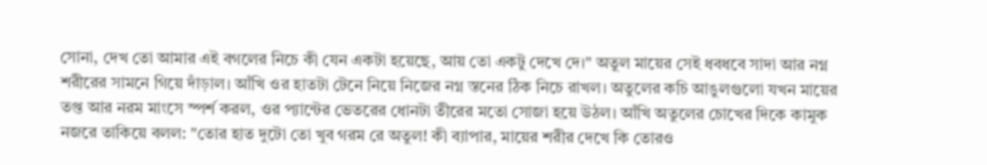সোনা, দেখ তো আমার এই বগলের নিচে কী যেন একটা হয়েছে, আয় তো একটু দেখে দে।" অতুল মায়ের সেই ধবধবে সাদা আর নগ্ন শরীরের সামনে গিয়ে দাঁড়াল। আঁখি ওর হাতটা টেনে নিয়ে নিজের নগ্ন স্তনের ঠিক নিচে রাখল। অতুলের কচি আঙুলগুলো যখন মায়ের তপ্ত আর নরম মাংসে স্পর্শ করল, ওর প্যান্টের ভেতরের ধোনটা তীরের মতো সোজা হয়ে উঠল। আঁখি অতুলের চোখের দিকে কামুক নজরে তাকিয়ে বলল: "তোর হাত দুটো তো খুব গরম রে অতুল! কী ব্যাপার, মায়ের শরীর দেখে কি তোরও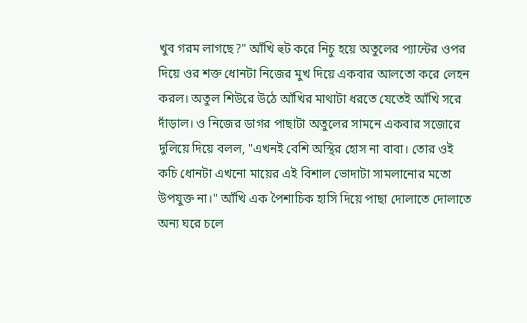খুব গরম লাগছে?" আঁখি হুট করে নিচু হয়ে অতুলের প্যান্টের ওপর দিয়ে ওর শক্ত ধোনটা নিজের মুখ দিয়ে একবার আলতো করে লেহন করল। অতুল শিউরে উঠে আঁখির মাথাটা ধরতে যেতেই আঁখি সরে দাঁড়াল। ও নিজের ডাগর পাছাটা অতুলের সামনে একবার সজোরে দুলিয়ে দিয়ে বলল, "এখনই বেশি অস্থির হোস না বাবা। তোর ওই কচি ধোনটা এখনো মায়ের এই বিশাল ভোদাটা সামলানোর মতো উপযুক্ত না।" আঁখি এক পৈশাচিক হাসি দিয়ে পাছা দোলাতে দোলাতে অন্য ঘরে চলে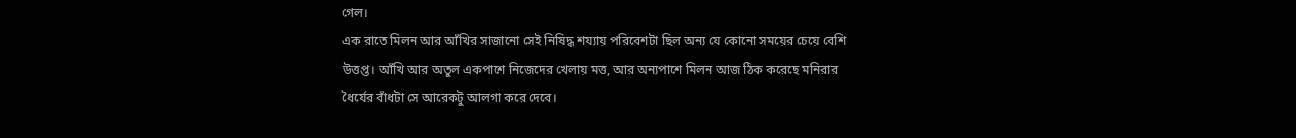গেল।
এক রাতে মিলন আর আঁখির সাজানো সেই নিষিদ্ধ শয্যায় পরিবেশটা ছিল অন্য যে কোনো সময়ের চেয়ে বেশি উত্তপ্ত। আঁখি আর অতুল একপাশে নিজেদের খেলায় মত্ত, আর অন্যপাশে মিলন আজ ঠিক করেছে মনিরার ধৈর্যের বাঁধটা সে আরেকটু আলগা করে দেবে।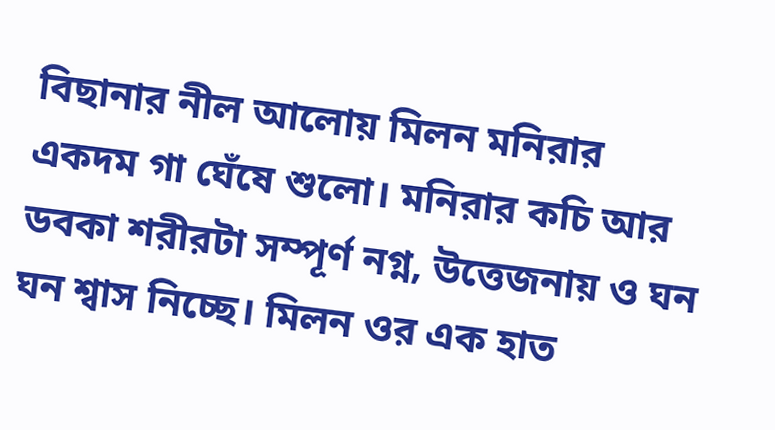বিছানার নীল আলোয় মিলন মনিরার একদম গা ঘেঁষে শুলো। মনিরার কচি আর ডবকা শরীরটা সম্পূর্ণ নগ্ন, উত্তেজনায় ও ঘন ঘন শ্বাস নিচ্ছে। মিলন ওর এক হাত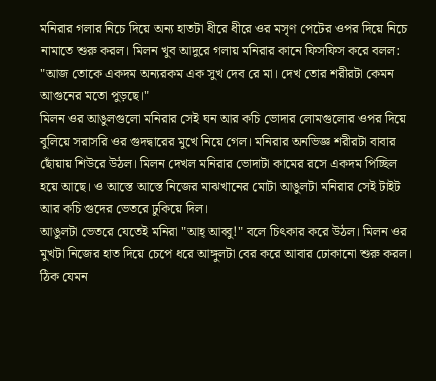মনিরার গলার নিচে দিয়ে অন্য হাতটা ধীরে ধীরে ওর মসৃণ পেটের ওপর দিয়ে নিচে নামাতে শুরু করল। মিলন খুব আদুরে গলায় মনিরার কানে ফিসফিস করে বলল: "আজ তোকে একদম অন্যরকম এক সুখ দেব রে মা। দেখ তোর শরীরটা কেমন আগুনের মতো পুড়ছে।"
মিলন ওর আঙুলগুলো মনিরার সেই ঘন আর কচি ভোদার লোমগুলোর ওপর দিয়ে বুলিয়ে সরাসরি ওর গুদদ্বারের মুখে নিয়ে গেল। মনিরার অনভিজ্ঞ শরীরটা বাবার ছোঁয়ায় শিউরে উঠল। মিলন দেখল মনিরার ভোদাটা কামের রসে একদম পিচ্ছিল হয়ে আছে। ও আস্তে আস্তে নিজের মাঝখানের মোটা আঙুলটা মনিরার সেই টাইট আর কচি গুদের ভেতরে ঢুকিয়ে দিল।
আঙুলটা ভেতরে যেতেই মনিরা "আহ্ আব্বু!" বলে চিৎকার করে উঠল। মিলন ওর মুখটা নিজের হাত দিয়ে চেপে ধরে আঙ্গুলটা বের করে আবার ঢোকানো শুরু করল। ঠিক যেমন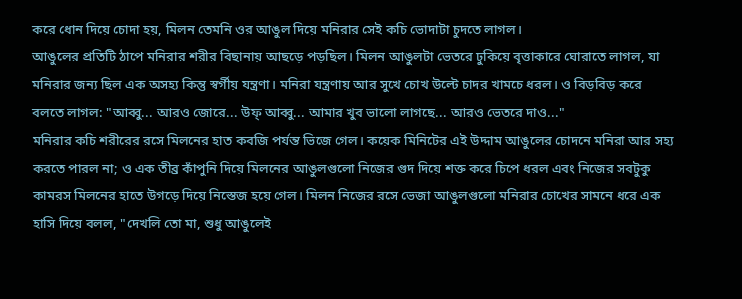করে ধোন দিয়ে চোদা হয়, মিলন তেমনি ওর আঙুল দিয়ে মনিরার সেই কচি ভোদাটা চুদতে লাগল।
আঙুলের প্রতিটি ঠাপে মনিরার শরীর বিছানায় আছড়ে পড়ছিল। মিলন আঙুলটা ভেতরে ঢুকিয়ে বৃত্তাকারে ঘোরাতে লাগল, যা মনিরার জন্য ছিল এক অসহ্য কিন্তু স্বর্গীয় যন্ত্রণা। মনিরা যন্ত্রণায় আর সুখে চোখ উল্টে চাদর খামচে ধরল। ও বিড়বিড় করে বলতে লাগল: "আব্বু... আরও জোরে... উফ্ আব্বু... আমার খুব ভালো লাগছে... আরও ভেতরে দাও..."
মনিরার কচি শরীরের রসে মিলনের হাত কবজি পর্যন্ত ভিজে গেল। কয়েক মিনিটের এই উদ্দাম আঙুলের চোদনে মনিরা আর সহ্য করতে পারল না; ও এক তীব্র কাঁপুনি দিয়ে মিলনের আঙুলগুলো নিজের গুদ দিয়ে শক্ত করে চিপে ধরল এবং নিজের সবটুকু কামরস মিলনের হাতে উগড়ে দিয়ে নিস্তেজ হয়ে গেল। মিলন নিজের রসে ভেজা আঙুলগুলো মনিরার চোখের সামনে ধরে এক হাসি দিয়ে বলল, "দেখলি তো মা, শুধু আঙুলেই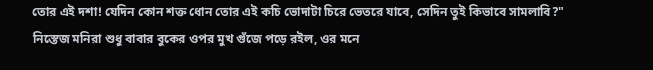তোর এই দশা! যেদিন কোন শক্ত ধোন তোর এই কচি ভোদাটা চিরে ভেতরে যাবে, সেদিন তুই কিভাবে সামলাবি?"
নিস্তেজ মনিরা শুধু বাবার বুকের ওপর মুখ গুঁজে পড়ে রইল, ওর মনে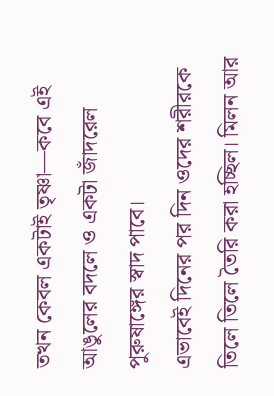তখন কেবল একটাই তৃষ্ণা—কবে এই আঙুলের বদলে ও একটা জাঁদরেল পুরুষাঙ্গের স্বাদ পাবে।
এভাবেই দিনের পর দিন ওদের শরীরকে তিলে তিলে তৈরি করা হচ্ছিল। মিলন আর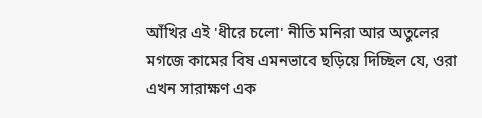আঁখির এই 'ধীরে চলো' নীতি মনিরা আর অতুলের মগজে কামের বিষ এমনভাবে ছড়িয়ে দিচ্ছিল যে, ওরা এখন সারাক্ষণ এক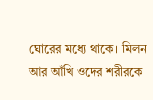ঘোরের মধ্যে থাকে। মিলন আর আঁখি ওদের শরীরকে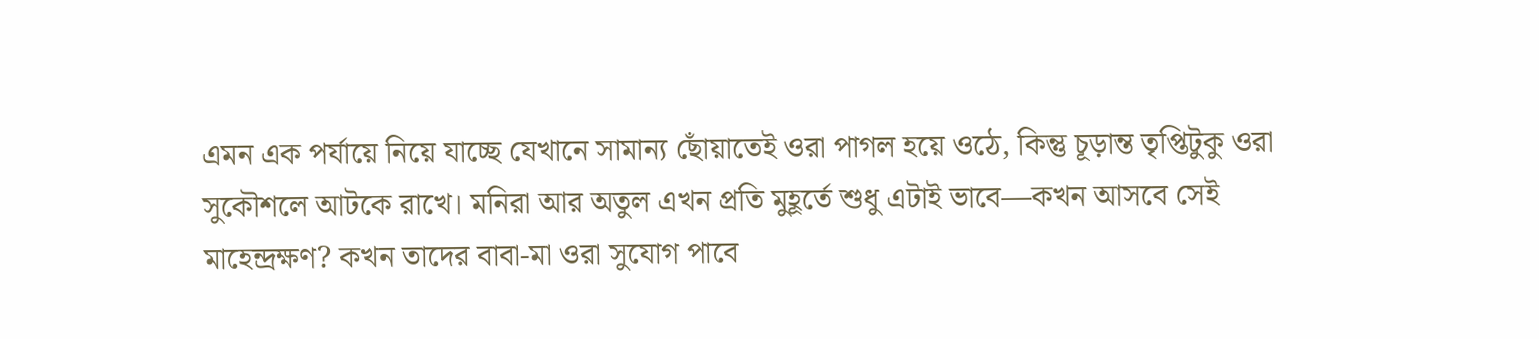এমন এক পর্যায়ে নিয়ে যাচ্ছে যেখানে সামান্য ছোঁয়াতেই ওরা পাগল হয়ে ওঠে, কিন্তু চূড়ান্ত তৃপ্তিটুকু ওরা সুকৌশলে আটকে রাখে। মনিরা আর অতুল এখন প্রতি মুহূর্তে শুধু এটাই ভাবে—কখন আসবে সেই মাহেন্দ্রক্ষণ? কখন তাদের বাবা-মা ওরা সুযোগ পাবে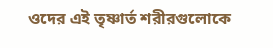ওদের এই তৃষ্ণার্ত শরীরগুলোকে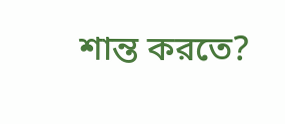শান্ত করতে?